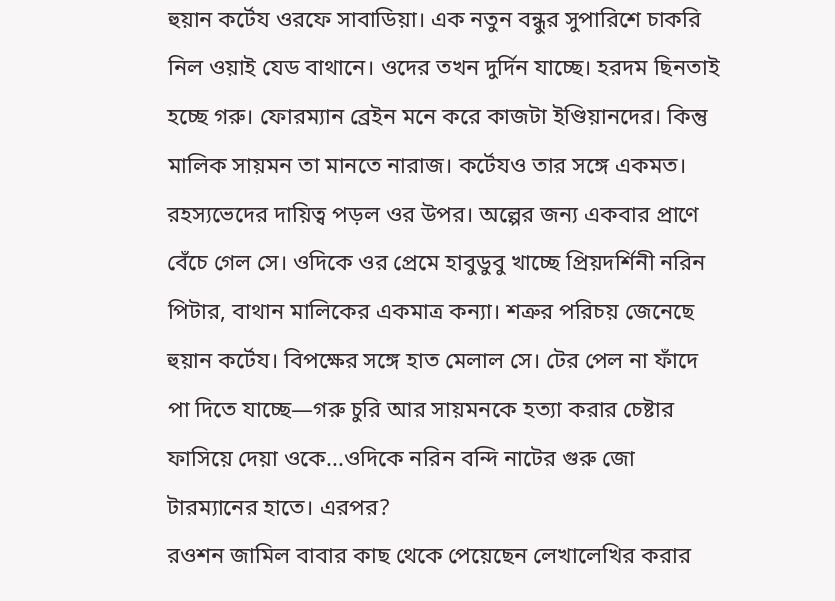হুয়ান কর্টেয ওরফে সাবাডিয়া। এক নতুন বন্ধুর সুপারিশে চাকরি নিল ওয়াই যেড বাথানে। ওদের তখন দুর্দিন যাচ্ছে। হরদম ছিনতাই হচ্ছে গরু। ফোরম্যান ব্রেইন মনে করে কাজটা ইণ্ডিয়ানদের। কিন্তু মালিক সায়মন তা মানতে নারাজ। কর্টেযও তার সঙ্গে একমত। রহস্যভেদের দায়িত্ব পড়ল ওর উপর। অল্পের জন্য একবার প্রাণে বেঁচে গেল সে। ওদিকে ওর প্রেমে হাবুডুবু খাচ্ছে প্রিয়দর্শিনী নরিন পিটার, বাথান মালিকের একমাত্র কন্যা। শত্রুর পরিচয় জেনেছে হুয়ান কর্টেয। বিপক্ষের সঙ্গে হাত মেলাল সে। টের পেল না ফাঁদে পা দিতে যাচ্ছে—গরু চুরি আর সায়মনকে হত্যা করার চেষ্টার ফাসিয়ে দেয়া ওকে...ওদিকে নরিন বন্দি নাটের গুরু জো টারম্যানের হাতে। এরপর?
রওশন জামিল বাবার কাছ থেকে পেয়েছেন লেখালেখির করার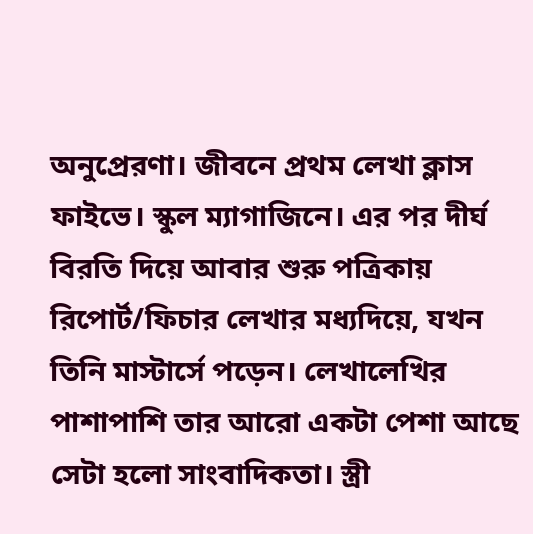অনুপ্রেরণা। জীবনে প্রথম লেখা ক্লাস ফাইভে। স্কুল ম্যাগাজিনে। এর পর দীর্ঘ বিরতি দিয়ে আবার শুরু পত্রিকায় রিপোর্ট/ফিচার লেখার মধ্যদিয়ে, যখন তিনি মাস্টার্সে পড়েন। লেখালেখির পাশাপাশি তার আরো একটা পেশা আছে সেটা হলো সাংবাদিকতা। স্ত্রী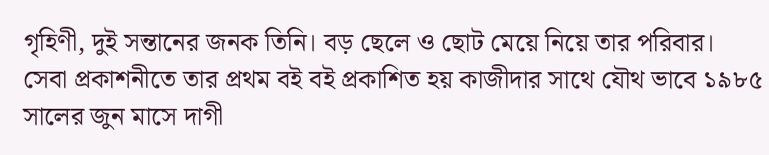গৃহিণী, দুই সন্তানের জনক তিনি। বড় ছেলে ও ছোট মেয়ে নিয়ে তার পরিবার।
সেবা প্রকাশনীতে তার প্রথম বই বই প্রকাশিত হয় কাজীদার সাথে যৌথ ভাবে ১৯৮৫ সালের জুন মাসে দাগী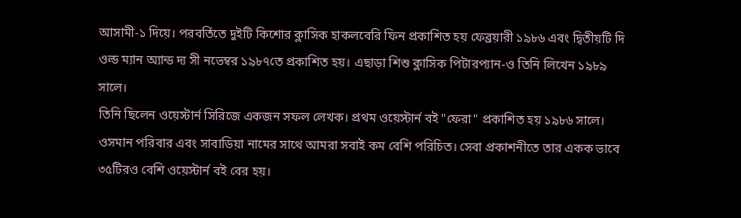আসামী-১ দিয়ে। পরবর্তিতে দুইটি কিশোর ক্লাসিক হাকলবেরি ফিন প্রকাশিত হয় ফেব্রয়ারী ১৯৮৬ এবং দ্বিতীয়টি দি ওল্ড ম্যান অ্যান্ড দ্য সী নভেম্বর ১৯৮৭তে প্রকাশিত হয়। এছাড়া শিশু ক্লাসিক পিটারপ্যান-ও তিনি লিখেন ১৯৮৯ সালে।
তিনি ছিলেন ওয়েস্টার্ন সিরিজে একজন সফল লেখক। প্রথম ওয়েস্টার্ন বই "ফেরা" প্রকাশিত হয় ১৯৮৬ সালে। ওসমান পরিবার এবং সাবাডিয়া নামের সাথে আমরা সবাই কম বেশি পরিচিত। সেবা প্রকাশনীতে তার একক ভাবে ৩৫টিরও বেশি ওয়েস্টার্ন বই বের হয়।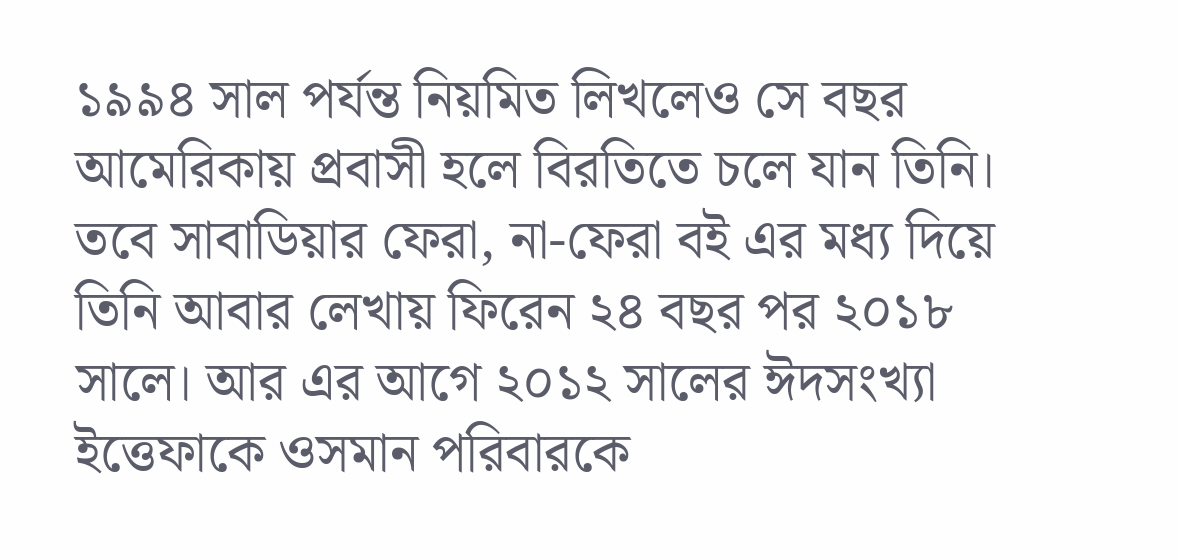১৯৯৪ সাল পর্যন্ত নিয়মিত লিখলেও সে বছর আমেরিকায় প্রবাসী হলে বিরতিতে চলে যান তিনি। তবে সাবাডিয়ার ফেরা, না-ফেরা বই এর মধ্য দিয়ে তিনি আবার লেখায় ফিরেন ২৪ বছর পর ২০১৮ সালে। আর এর আগে ২০১২ সালের ঈদসংখ্যা ইত্তেফাকে ওসমান পরিবারকে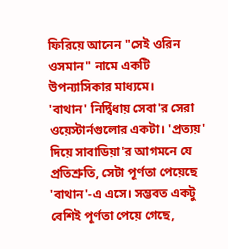ফিরিয়ে আনেন "সেই ওরিন ওসমান" নামে একটি উপন্যাসিকার মাধ্যমে।
'বাথান' নির্দ্বিধায় সেবা'র সেরা ওয়েস্টার্নগুলোর একটা। 'প্রত্যয়' দিয়ে সাবাডিয়া'র আগমনে যে প্রতিশ্রুতি, সেটা পূর্ণতা পেয়েছে 'বাথান'-এ এসে। সম্ভবত একটু বেশিই পূর্ণতা পেয়ে গেছে,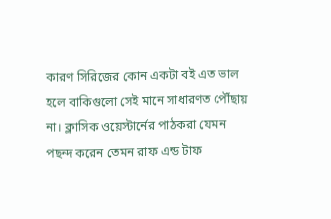কারণ সিরিজের কোন একটা বই এত ভাল হলে বাকিগুলো সেই মানে সাধারণত পৌঁছায় না। ক্লাসিক ওয়েস্টার্নের পাঠকরা যেমন পছন্দ করেন তেমন রাফ এন্ড টাফ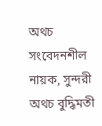অথচ সংবেদনশীল নায়ক, সুন্দরী অথচ বুদ্ধিমতী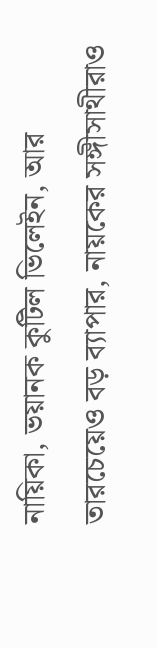নায়িকা, ভয়ানক কুটিল ভিলেইন, আর তারচেয়েও বড় ব্যাপার, নায়কের সঙ্গীসাথীরাও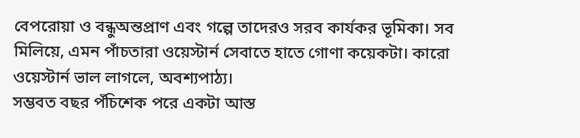বেপরোয়া ও বন্ধুঅন্তপ্রাণ এবং গল্পে তাদেরও সরব কার্যকর ভূমিকা। সব মিলিয়ে, এমন পাঁচতারা ওয়েস্টার্ন সেবাতে হাতে গোণা কয়েকটা। কারো ওয়েস্টার্ন ভাল লাগলে, অবশ্যপাঠ্য।
সম্ভবত বছর পঁচিশেক পরে একটা আস্ত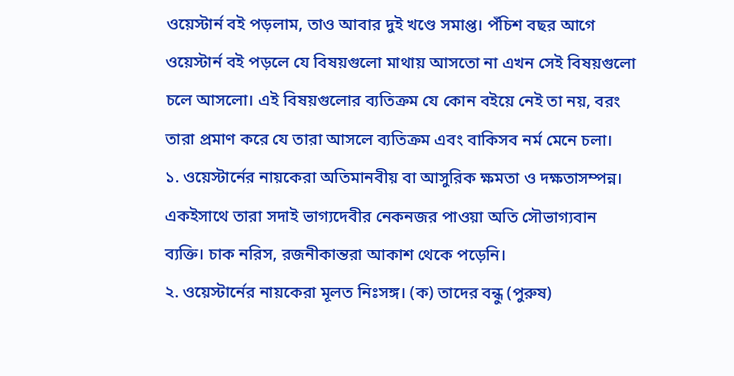ওয়েস্টার্ন বই পড়লাম, তাও আবার দুই খণ্ডে সমাপ্ত। পঁচিশ বছর আগে ওয়েস্টার্ন বই পড়লে যে বিষয়গুলো মাথায় আসতো না এখন সেই বিষয়গুলো চলে আসলো। এই বিষয়গুলোর ব্যতিক্রম যে কোন বইয়ে নেই তা নয়, বরং তারা প্রমাণ করে যে তারা আসলে ব্যতিক্রম এবং বাকিসব নর্ম মেনে চলা।
১. ওয়েস্টার্নের নায়কেরা অতিমানবীয় বা আসুরিক ক্ষমতা ও দক্ষতাসম্পন্ন। একইসাথে তারা সদাই ভাগ্যদেবীর নেকনজর পাওয়া অতি সৌভাগ্যবান ব্যক্তি। চাক নরিস, রজনীকান্তরা আকাশ থেকে পড়েনি।
২. ওয়েস্টার্নের নায়কেরা মূলত নিঃসঙ্গ। (ক) তাদের বন্ধু (পুরুষ)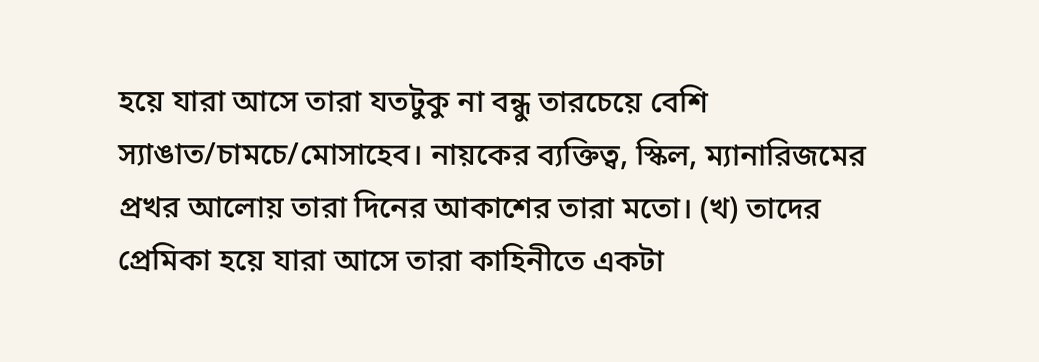হয়ে যারা আসে তারা যতটুকু না বন্ধু তারচেয়ে বেশি স্যাঙাত/চামচে/মোসাহেব। নায়কের ব্যক্তিত্ব, স্কিল, ম্যানারিজমের প্রখর আলোয় তারা দিনের আকাশের তারা মতো। (খ) তাদের প্রেমিকা হয়ে যারা আসে তারা কাহিনীতে একটা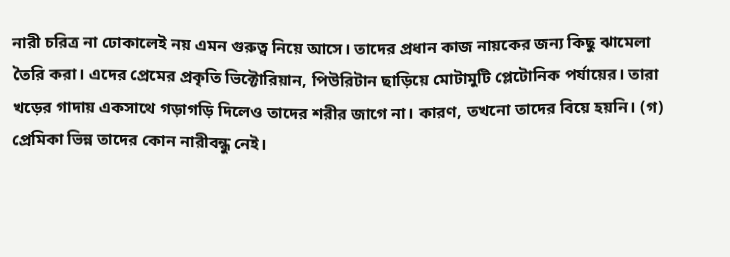নারী চরিত্র না ঢোকালেই নয় এমন গুরুত্ব নিয়ে আসে। তাদের প্রধান কাজ নায়কের জন্য কিছু ঝামেলা তৈরি করা। এদের প্রেমের প্রকৃতি ভিক্টোরিয়ান, পিউরিটান ছাড়িয়ে মোটামুটি প্লেটোনিক পর্যায়ের। তারা খড়ের গাদায় একসাথে গড়াগড়ি দিলেও তাদের শরীর জাগে না। কারণ, তখনো তাদের বিয়ে হয়নি। (গ) প্রেমিকা ভিন্ন তাদের কোন নারীবন্ধু নেই।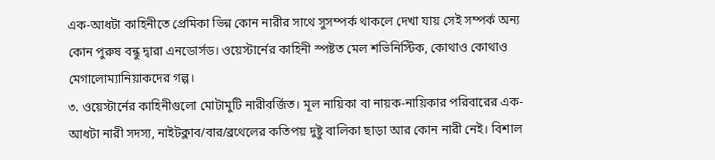এক-আধটা কাহিনীতে প্রেমিকা ভিন্ন কোন নারীর সাথে সুসম্পর্ক থাকলে দেখা যায় সেই সম্পর্ক অন্য কোন পুরুষ বন্ধু দ্বারা এনডোর্সড। ওয়েস্টার্নের কাহিনী স্পষ্টত মেল শভিনিস্টিক, কোথাও কোথাও মেগালোম্যানিয়াকদের গল্প।
৩. ওয়েস্টার্নের কাহিনীগুলো মোটামুটি নারীবর্জিত। মূল নায়িকা বা নায়ক-নায়িকার পরিবারের এক-আধটা নারী সদস্য, নাইটক্লাব/বার/ব্রথেলের কতিপয় দুষ্টু বালিকা ছাড়া আর কোন নারী নেই। বিশাল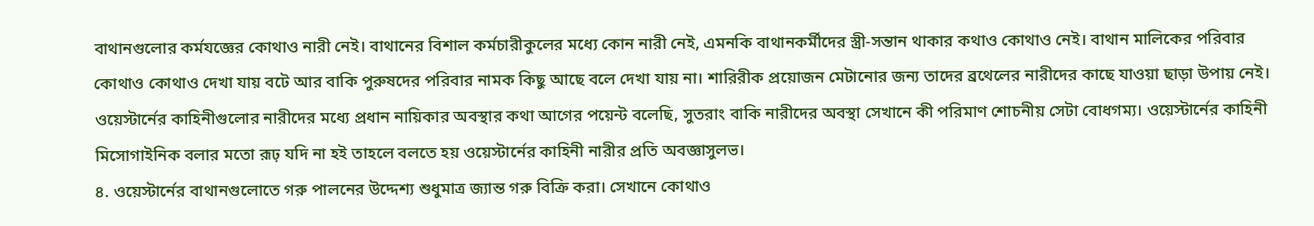বাথানগুলোর কর্মযজ্ঞের কোথাও নারী নেই। বাথানের বিশাল কর্মচারীকুলের মধ্যে কোন নারী নেই, এমনকি বাথানকর্মীদের স্ত্রী-সন্তান থাকার কথাও কোথাও নেই। বাথান মালিকের পরিবার কোথাও কোথাও দেখা যায় বটে আর বাকি পুরুষদের পরিবার নামক কিছু আছে বলে দেখা যায় না। শারিরীক প্রয়োজন মেটানোর জন্য তাদের ব্রথেলের নারীদের কাছে যাওয়া ছাড়া উপায় নেই। ওয়েস্টার্নের কাহিনীগুলোর নারীদের মধ্যে প্রধান নায়িকার অবস্থার কথা আগের পয়েন্ট বলেছি, সুতরাং বাকি নারীদের অবস্থা সেখানে কী পরিমাণ শোচনীয় সেটা বোধগম্য। ওয়েস্টার্নের কাহিনী মিসোগাইনিক বলার মতো রূঢ় যদি না হই তাহলে বলতে হয় ওয়েস্টার্নের কাহিনী নারীর প্রতি অবজ্ঞাসুলভ।
৪. ওয়েস্টার্নের বাথানগুলোতে গরু পালনের উদ্দেশ্য শুধুমাত্র জ্যান্ত গরু বিক্রি করা। সেখানে কোথাও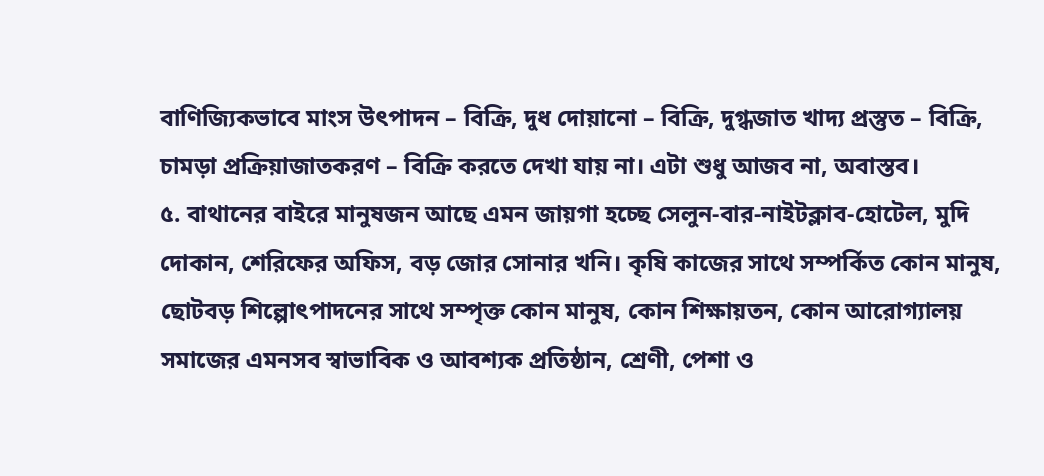বাণিজ্যিকভাবে মাংস উৎপাদন – বিক্রি, দুধ দোয়ানো – বিক্রি, দুগ্ধজাত খাদ্য প্রস্তুত – বিক্রি, চামড়া প্রক্রিয়াজাতকরণ – বিক্রি করতে দেখা যায় না। এটা শুধু আজব না, অবাস্তব।
৫. বাথানের বাইরে মানুষজন আছে এমন জায়গা হচ্ছে সেলুন-বার-নাইটক্লাব-হোটেল, মুদি দোকান, শেরিফের অফিস, বড় জোর সোনার খনি। কৃষি কাজের সাথে সম্পর্কিত কোন মানুষ, ছোটবড় শিল্পোৎপাদনের সাথে সম্পৃক্ত কোন মানুষ, কোন শিক্ষায়তন, কোন আরোগ্যালয় সমাজের এমনসব স্বাভাবিক ও আবশ্যক প্রতিষ্ঠান, শ্রেণী, পেশা ও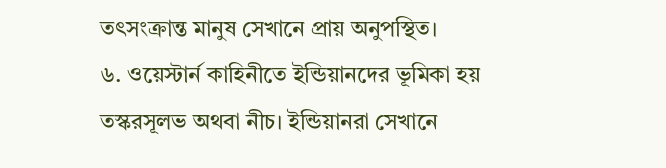তৎসংক্রান্ত মানুষ সেখানে প্রায় অনুপস্থিত।
৬. ওয়েস্টার্ন কাহিনীতে ইন্ডিয়ানদের ভূমিকা হয় তস্করসূলভ অথবা নীচ। ইন্ডিয়ানরা সেখানে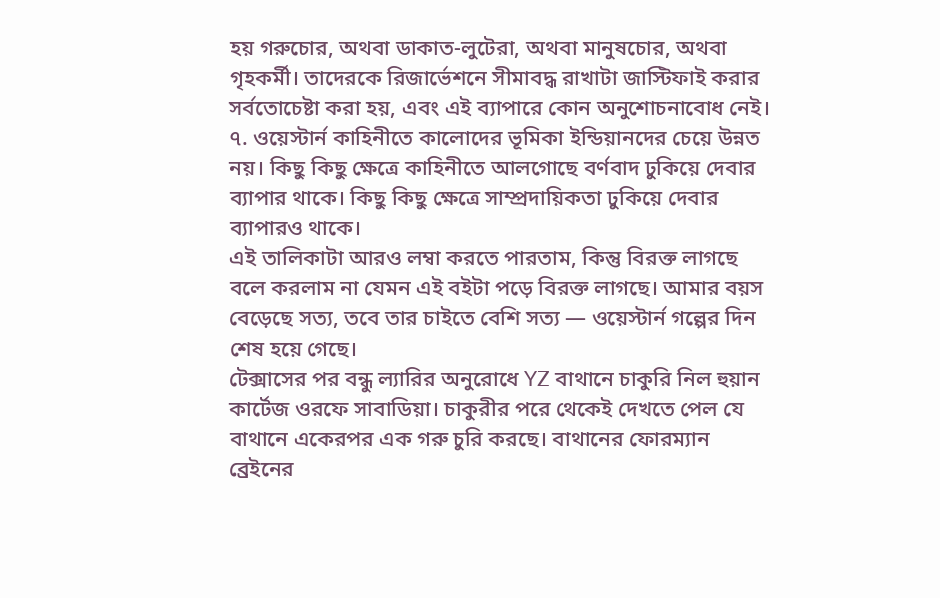হয় গরুচোর, অথবা ডাকাত-লুটেরা, অথবা মানুষচোর, অথবা গৃহকর্মী। তাদেরকে রিজার্ভেশনে সীমাবদ্ধ রাখাটা জাস্টিফাই করার সর্বতোচেষ্টা করা হয়, এবং এই ব্যাপারে কোন অনুশোচনাবোধ নেই।
৭. ওয়েস্টার্ন কাহিনীতে কালোদের ভূমিকা ইন্ডিয়ানদের চেয়ে উন্নত নয়। কিছু কিছু ক্ষেত্রে কাহিনীতে আলগোছে বর্ণবাদ ঢুকিয়ে দেবার ব্যাপার থাকে। কিছু কিছু ক্ষেত্রে সাম্প্রদায়িকতা ঢুকিয়ে দেবার ব্যাপারও থাকে।
এই তালিকাটা আরও লম্বা করতে পারতাম, কিন্তু বিরক্ত লাগছে বলে করলাম না যেমন এই বইটা পড়ে বিরক্ত লাগছে। আমার বয়স বেড়েছে সত্য, তবে তার চাইতে বেশি সত্য — ওয়েস্টার্ন গল্পের দিন শেষ হয়ে গেছে।
টেক্সাসের পর বন্ধু ল্যারির অনুরোধে YZ বাথানে চাকুরি নিল হুয়ান কার্টেজ ওরফে সাবাডিয়া। চাকুরীর পরে থেকেই দেখতে পেল যে বাথানে একেরপর এক গরু চুরি করছে। বাথানের ফোরম্যান ব্রেইনের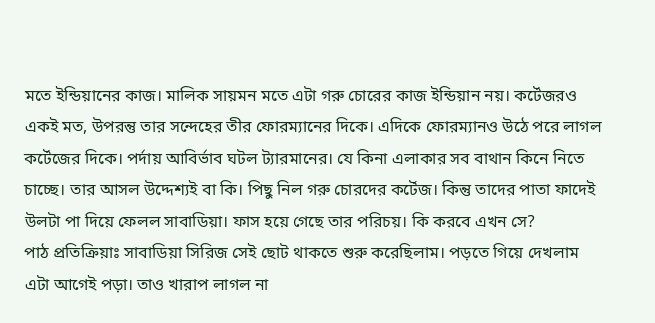মতে ইন্ডিয়ানের কাজ। মালিক সায়মন মতে এটা গরু চোরের কাজ ইন্ডিয়ান নয়। কর্টেজরও একই মত, উপরন্তু তার সন্দেহের তীর ফোরম্যানের দিকে। এদিকে ফোরম্যানও উঠে পরে লাগল কর্টেজের দিকে। পর্দায় আবির্ভাব ঘটল ট্যারমানের। যে কিনা এলাকার সব বাথান কিনে নিতে চাচ্ছে। তার আসল উদ্দেশ্যই বা কি। পিছু নিল গরু চোরদের কর্টেজ। কিন্তু তাদের পাতা ফাদেই উলটা পা দিয়ে ফেলল সাবাডিয়া। ফাস হয়ে গেছে তার পরিচয়। কি করবে এখন সে?
পাঠ প্রতিক্রিয়াঃ সাবাডিয়া সিরিজ সেই ছোট থাকতে শুরু করেছিলাম। পড়তে গিয়ে দেখলাম এটা আগেই পড়া। তাও খারাপ লাগল না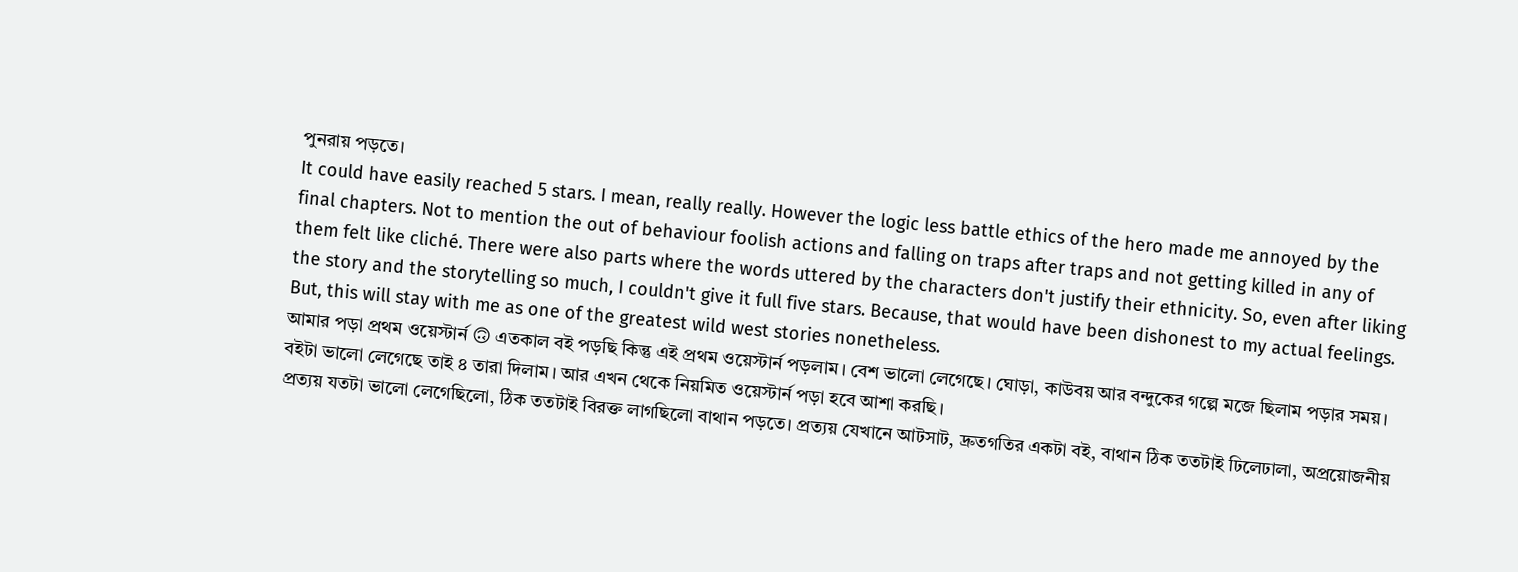পুনরায় পড়তে।
It could have easily reached 5 stars. I mean, really really. However the logic less battle ethics of the hero made me annoyed by the final chapters. Not to mention the out of behaviour foolish actions and falling on traps after traps and not getting killed in any of them felt like cliché. There were also parts where the words uttered by the characters don't justify their ethnicity. So, even after liking the story and the storytelling so much, I couldn't give it full five stars. Because, that would have been dishonest to my actual feelings.
But, this will stay with me as one of the greatest wild west stories nonetheless.
আমার পড়া প্রথম ওয়েস্টার্ন 🙃 এতকাল বই পড়ছি কিন্তু এই প্রথম ওয়েস্টার্ন পড়লাম। বেশ ভালো লেগেছে। ঘোড়া, কাউবয় আর বন্দুকের গল্পে মজে ছিলাম পড়ার সময়। বইটা ভালো লেগেছে তাই ৪ তারা দিলাম। আর এখন থেকে নিয়মিত ওয়েস্টার্ন পড়া হবে আশা করছি।
প্রত্যয় যতটা ভালো লেগেছিলো, ঠিক ততটাই বিরক্ত লাগছিলো বাথান পড়তে। প্রত্যয় যেখানে আটসাট, দ্রুতগতির একটা বই, বাথান ঠিক ততটাই ঢিলেঢালা, অপ্রয়োজনীয়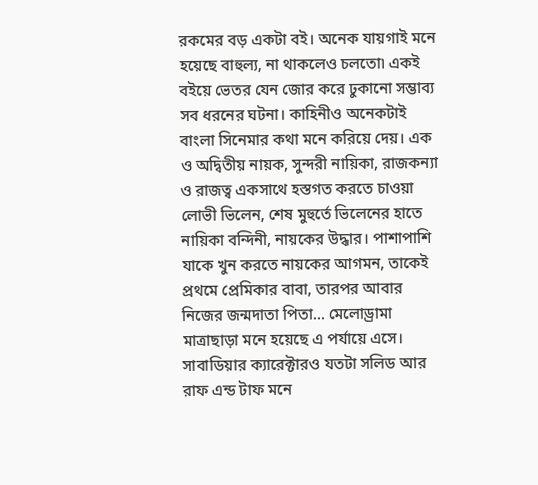রকমের বড় একটা বই। অনেক যায়গাই মনে হয়েছে বাহুল্য, না থাকলেও চলতো৷ একই বইয়ে ভেতর যেন জোর করে ঢুকানো সম্ভাব্য সব ধরনের ঘটনা। কাহিনীও অনেকটাই বাংলা সিনেমার কথা মনে করিয়ে দেয়। এক ও অদ্বিতীয় নায়ক, সুন্দরী নায়িকা, রাজকন্যা ও রাজত্ব একসাথে হস্তগত করতে চাওয়া লোভী ভিলেন, শেষ মুহুর্তে ভিলেনের হাতে নায়িকা বন্দিনী, নায়কের উদ্ধার। পাশাপাশি যাকে খুন করতে নায়কের আগমন, তাকেই প্রথমে প্রেমিকার বাবা, তারপর আবার নিজের জন্মদাতা পিতা... মেলোড্রামা মাত্রাছাড়া মনে হয়েছে এ পর্যায়ে এসে।
সাবাডিয়ার ক্যারেক্টারও যতটা সলিড আর রাফ এন্ড টাফ মনে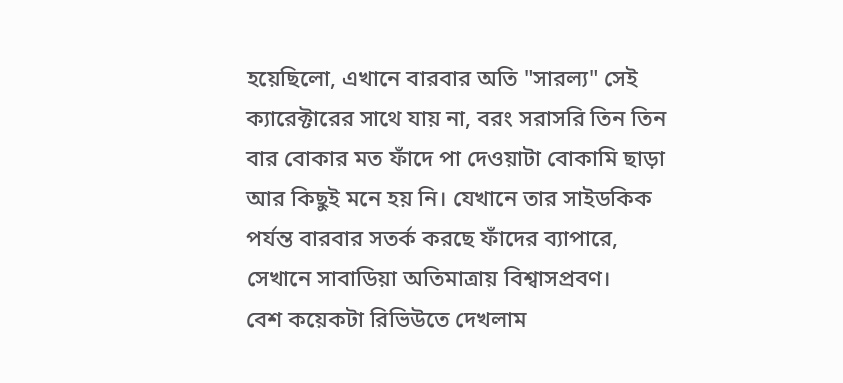হয়েছিলো, এখানে বারবার অতি "সারল্য" সেই ক্যারেক্টারের সাথে যায় না, বরং সরাসরি তিন তিন বার বোকার মত ফাঁদে পা দেওয়াটা বোকামি ছাড়া আর কিছুই মনে হয় নি। যেখানে তার সাইডকিক পর্যন্ত বারবার সতর্ক করছে ফাঁদের ব্যাপারে, সেখানে সাবাডিয়া অতিমাত্রায় বিশ্বাসপ্রবণ।
বেশ কয়েকটা রিভিউতে দেখলাম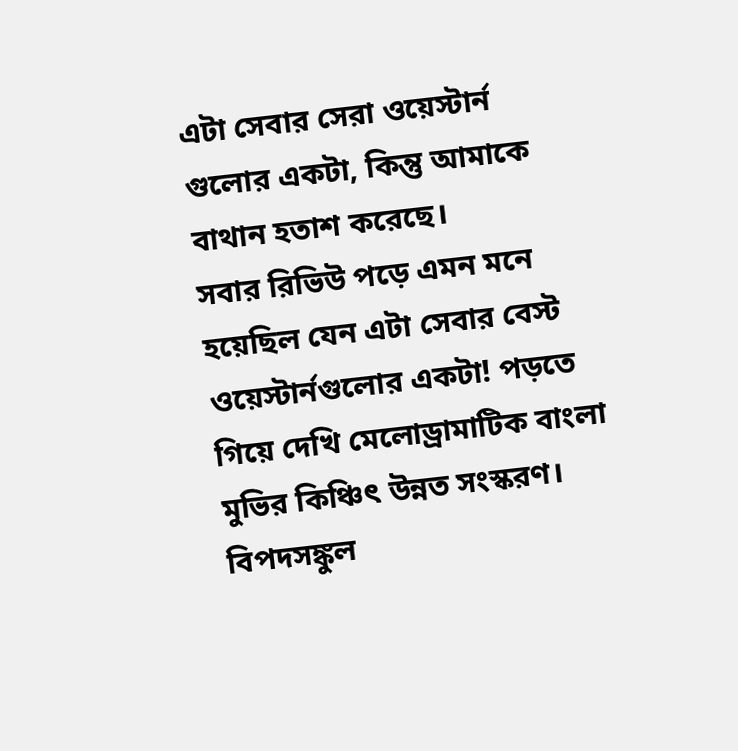এটা সেবার সেরা ওয়েস্টার্ন গুলোর একটা, কিন্তু আমাকে বাথান হতাশ করেছে।
সবার রিভিউ পড়ে এমন মনে হয়েছিল যেন এটা সেবার বেস্ট ওয়েস্টার্নগুলোর একটা! পড়তে গিয়ে দেখি মেলোড্রামাটিক বাংলা মুভির কিঞ্চিৎ উন্নত সংস্করণ। বিপদসঙ্কুল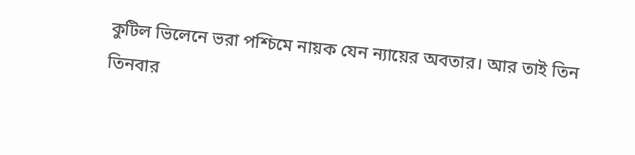কুটিল ভিলেনে ভরা পশ্চিমে নায়ক যেন ন্যায়ের অবতার। আর তাই তিন তিনবার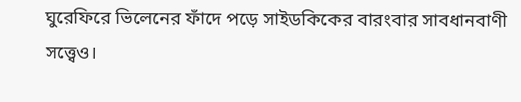ঘুরেফিরে ভিলেনের ফাঁদে পড়ে সাইডকিকের বারংবার সাবধানবাণী সত্ত্বেও।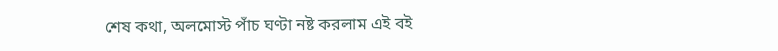শেষ কথা, অলমোস্ট পাঁচ ঘণ্টা নষ্ট করলাম এই বই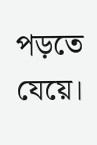পড়তে যেয়ে।